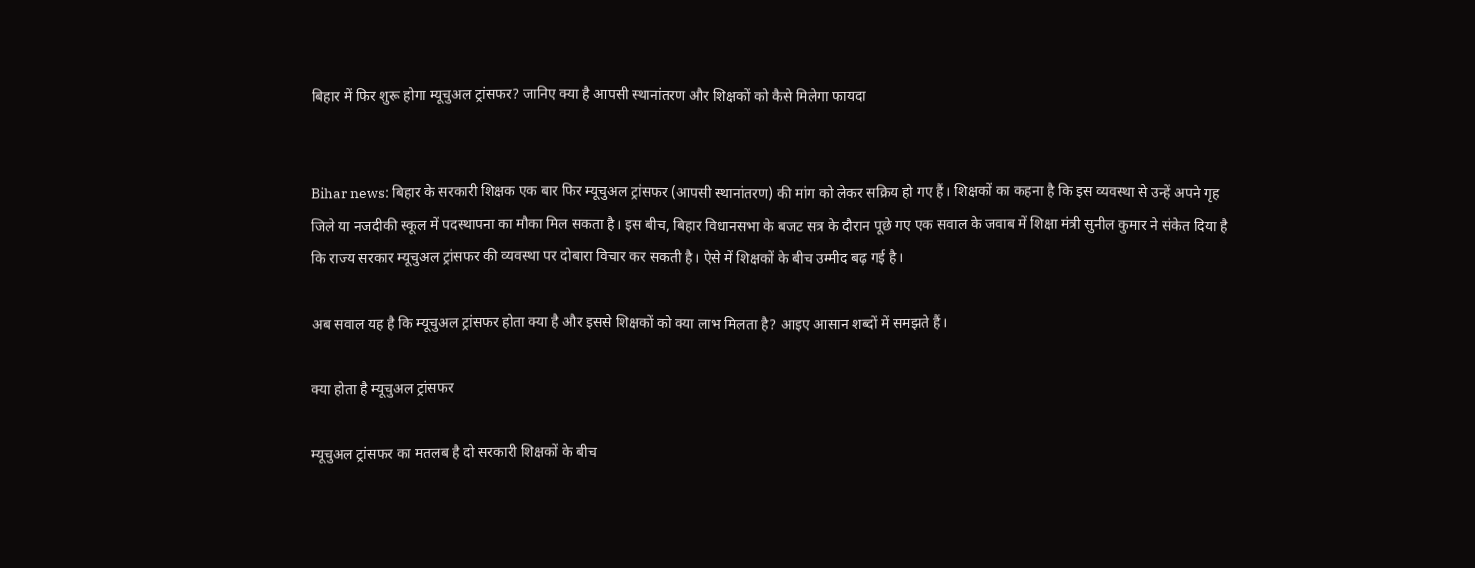बिहार में फिर शुरू होगा म्यूचुअल ट्रांसफर? जानिए क्या है आपसी स्थानांतरण और शिक्षकों को कैसे मिलेगा फायदा


Bihar news: बिहार के सरकारी शिक्षक एक बार फिर म्यूचुअल ट्रांसफर (आपसी स्थानांतरण) की मांग को लेकर सक्रिय हो गए हैं। शिक्षकों का कहना है कि इस व्यवस्था से उन्हें अपने गृह जिले या नजदीकी स्कूल में पदस्थापना का मौका मिल सकता है। इस बीच, बिहार विधानसभा के बजट सत्र के दौरान पूछे गए एक सवाल के जवाब में शिक्षा मंत्री सुनील कुमार ने संकेत दिया है कि राज्य सरकार म्यूचुअल ट्रांसफर की व्यवस्था पर दोबारा विचार कर सकती है। ऐसे में शिक्षकों के बीच उम्मीद बढ़ गई है।

अब सवाल यह है कि म्यूचुअल ट्रांसफर होता क्या है और इससे शिक्षकों को क्या लाभ मिलता है? आइए आसान शब्दों में समझते हैं।

क्या होता है म्यूचुअल ट्रांसफर

म्यूचुअल ट्रांसफर का मतलब है दो सरकारी शिक्षकों के बीच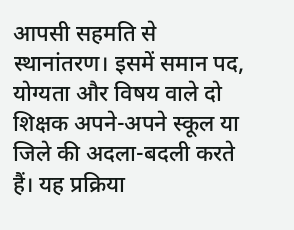आपसी सहमति से स्थानांतरण। इसमें समान पद, योग्यता और विषय वाले दो शिक्षक अपने-अपने स्कूल या जिले की अदला-बदली करते हैं। यह प्रक्रिया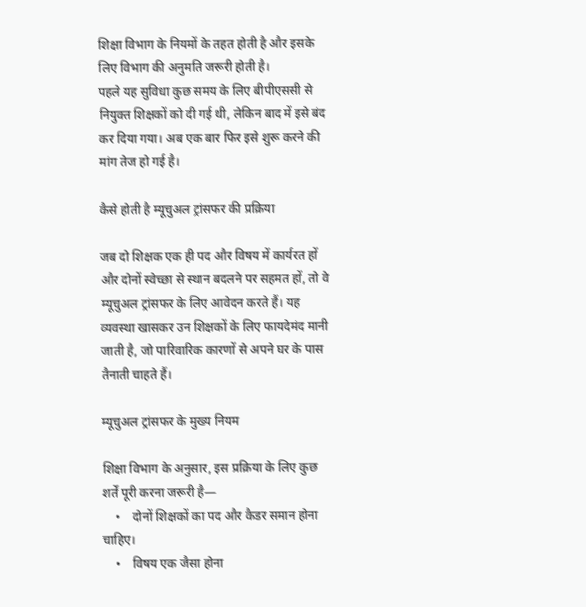शिक्षा विभाग के नियमों के तहत होती है और इसके लिए विभाग की अनुमति जरूरी होती है।
पहले यह सुविधा कुछ समय के लिए बीपीएससी से नियुक्त शिक्षकों को दी गई थी, लेकिन बाद में इसे बंद कर दिया गया। अब एक बार फिर इसे शुरू करने की मांग तेज हो गई है।

कैसे होती है म्यूचुअल ट्रांसफर की प्रक्रिया

जब दो शिक्षक एक ही पद और विषय में कार्यरत हों और दोनों स्वेच्छा से स्थान बदलने पर सहमत हों, तो वे म्यूचुअल ट्रांसफर के लिए आवेदन करते हैं। यह व्यवस्था खासकर उन शिक्षकों के लिए फायदेमंद मानी जाती है, जो पारिवारिक कारणों से अपने घर के पास तैनाती चाहते हैं।

म्यूचुअल ट्रांसफर के मुख्य नियम

शिक्षा विभाग के अनुसार, इस प्रक्रिया के लिए कुछ शर्तें पूरी करना जरूरी है—
    •    दोनों शिक्षकों का पद और कैडर समान होना चाहिए।
    •    विषय एक जैसा होना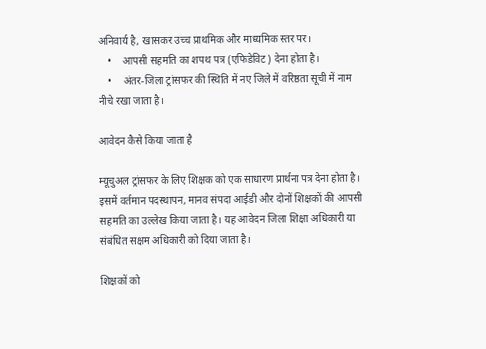अनिवार्य है, खासकर उच्च प्राथमिक और माध्यमिक स्तर पर।
    •    आपसी सहमति का शपथ पत्र (एफिडेविट) देना होता है।
    •    अंतर-जिला ट्रांसफर की स्थिति में नए जिले में वरिष्ठता सूची में नाम नीचे रखा जाता है।

आवेदन कैसे किया जाता है

म्यूचुअल ट्रांसफर के लिए शिक्षक को एक साधारण प्रार्थना पत्र देना होता है। इसमें वर्तमान पदस्थापन, मानव संपदा आईडी और दोनों शिक्षकों की आपसी सहमति का उल्लेख किया जाता है। यह आवेदन जिला शिक्षा अधिकारी या संबंधित सक्षम अधिकारी को दिया जाता है।

शिक्षकों को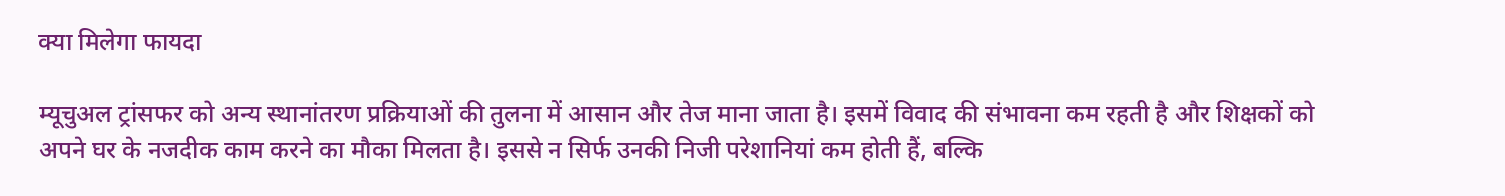क्या मिलेगा फायदा

म्यूचुअल ट्रांसफर को अन्य स्थानांतरण प्रक्रियाओं की तुलना में आसान और तेज माना जाता है। इसमें विवाद की संभावना कम रहती है और शिक्षकों को अपने घर के नजदीक काम करने का मौका मिलता है। इससे न सिर्फ उनकी निजी परेशानियां कम होती हैं, बल्कि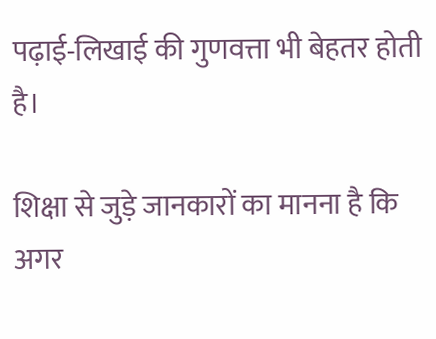पढ़ाई-लिखाई की गुणवत्ता भी बेहतर होती है।

शिक्षा से जुड़े जानकारों का मानना है कि अगर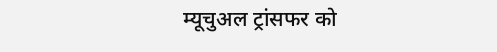म्यूचुअल ट्रांसफर को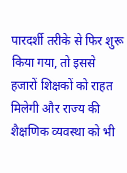पारदर्शी तरीके से फिर शुरू किया गया, तो इससे हजारों शिक्षकों को राहत मिलेगी और राज्य की शैक्षणिक व्यवस्था को भी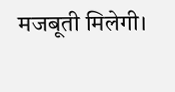मजबूती मिलेगी।